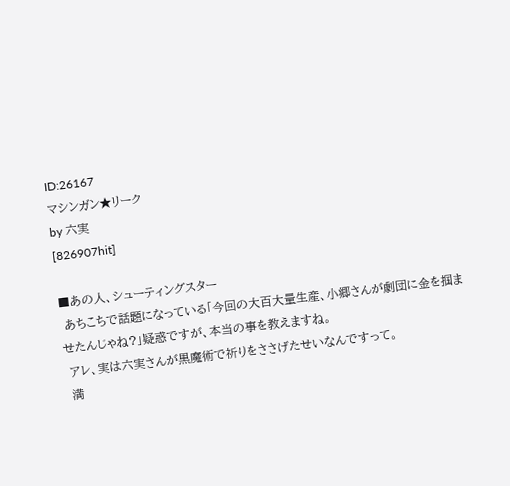ID:26167
マシンガン★リーク
by 六実
[826907hit]

■あの人、シューティングスター
 あちこちで話題になっている「今回の大百大量生産、小郷さんが劇団に金を掴ませたんじゃね?」疑惑ですが、本当の事を教えますね。
 アレ、実は六実さんが黒魔術で祈りをささげたせいなんですって。
 満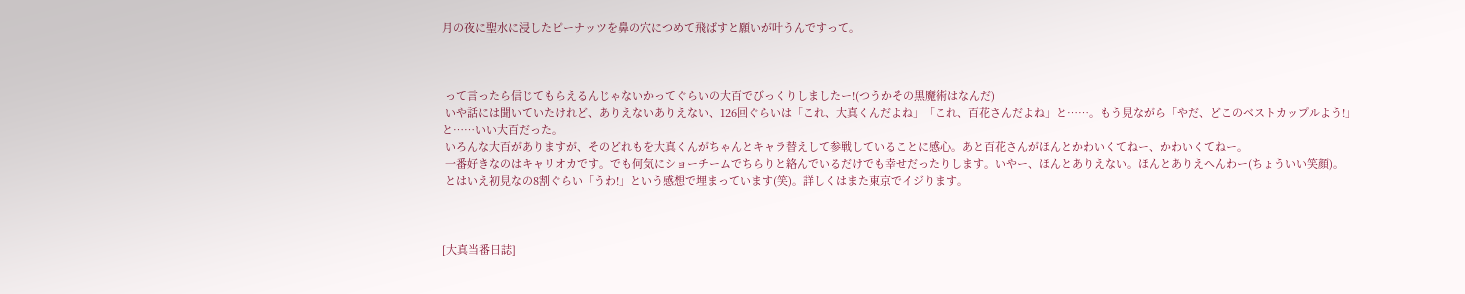月の夜に聖水に浸したピーナッツを鼻の穴につめて飛ばすと願いが叶うんですって。



 って言ったら信じてもらえるんじゃないかってぐらいの大百でびっくりしましたー!(つうかその黒魔術はなんだ)
 いや話には聞いていたけれど、ありえないありえない、126回ぐらいは「これ、大真くんだよね」「これ、百花さんだよね」と……。もう見ながら「やだ、どこのベストカップルよう!」と……いい大百だった。
 いろんな大百がありますが、そのどれもを大真くんがちゃんとキャラ替えして参戦していることに感心。あと百花さんがほんとかわいくてねー、かわいくてねー。
 一番好きなのはキャリオカです。でも何気にショーチームでちらりと絡んでいるだけでも幸せだったりします。いやー、ほんとありえない。ほんとありえへんわー(ちょういい笑顔)。
 とはいえ初見なの8割ぐらい「うわ!」という感想で埋まっています(笑)。詳しくはまた東京でイジります。



[大真当番日誌]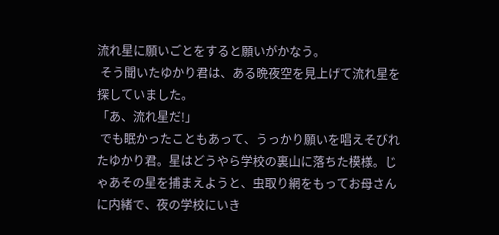流れ星に願いごとをすると願いがかなう。
 そう聞いたゆかり君は、ある晩夜空を見上げて流れ星を探していました。
「あ、流れ星だ!」
 でも眠かったこともあって、うっかり願いを唱えそびれたゆかり君。星はどうやら学校の裏山に落ちた模様。じゃあその星を捕まえようと、虫取り網をもってお母さんに内緒で、夜の学校にいき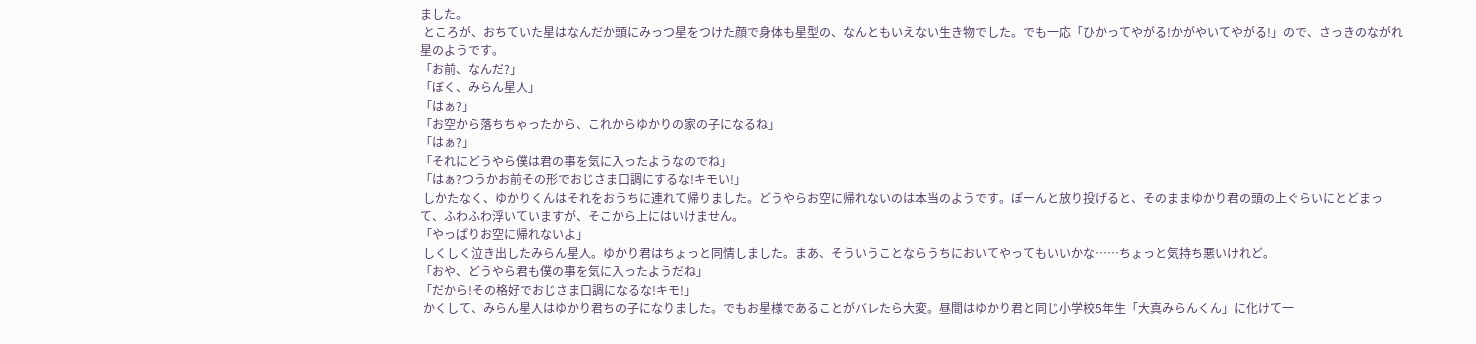ました。
 ところが、おちていた星はなんだか頭にみっつ星をつけた顔で身体も星型の、なんともいえない生き物でした。でも一応「ひかってやがる!かがやいてやがる!」ので、さっきのながれ星のようです。
「お前、なんだ?」
「ぼく、みらん星人」
「はぁ?」
「お空から落ちちゃったから、これからゆかりの家の子になるね」
「はぁ?」
「それにどうやら僕は君の事を気に入ったようなのでね」
「はぁ?つうかお前その形でおじさま口調にするな!キモい!」
 しかたなく、ゆかりくんはそれをおうちに連れて帰りました。どうやらお空に帰れないのは本当のようです。ぽーんと放り投げると、そのままゆかり君の頭の上ぐらいにとどまって、ふわふわ浮いていますが、そこから上にはいけません。
「やっぱりお空に帰れないよ」
 しくしく泣き出したみらん星人。ゆかり君はちょっと同情しました。まあ、そういうことならうちにおいてやってもいいかな……ちょっと気持ち悪いけれど。
「おや、どうやら君も僕の事を気に入ったようだね」
「だから!その格好でおじさま口調になるな!キモ!」
 かくして、みらん星人はゆかり君ちの子になりました。でもお星様であることがバレたら大変。昼間はゆかり君と同じ小学校5年生「大真みらんくん」に化けて一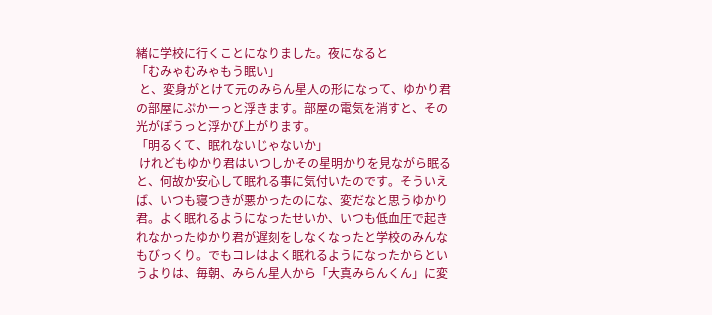緒に学校に行くことになりました。夜になると
「むみゃむみゃもう眠い」
 と、変身がとけて元のみらん星人の形になって、ゆかり君の部屋にぷかーっと浮きます。部屋の電気を消すと、その光がぽうっと浮かび上がります。
「明るくて、眠れないじゃないか」
 けれどもゆかり君はいつしかその星明かりを見ながら眠ると、何故か安心して眠れる事に気付いたのです。そういえば、いつも寝つきが悪かったのにな、変だなと思うゆかり君。よく眠れるようになったせいか、いつも低血圧で起きれなかったゆかり君が遅刻をしなくなったと学校のみんなもびっくり。でもコレはよく眠れるようになったからというよりは、毎朝、みらん星人から「大真みらんくん」に変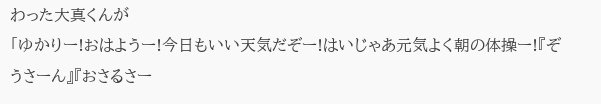わった大真くんが
「ゆかりー!おはようー!今日もいい天気だぞー!はいじゃあ元気よく朝の体操ー!『ぞうさーん』『おさるさー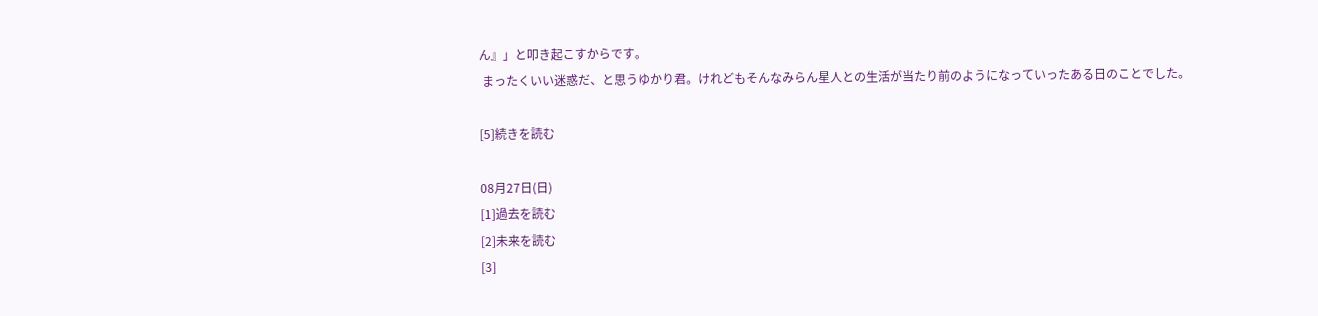ん』」と叩き起こすからです。
 まったくいい迷惑だ、と思うゆかり君。けれどもそんなみらん星人との生活が当たり前のようになっていったある日のことでした。

[5]続きを読む

08月27日(日)
[1]過去を読む
[2]未来を読む
[3]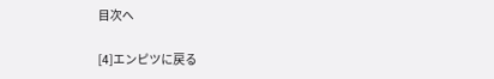目次へ

[4]エンピツに戻る